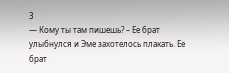3
— Кому ты там пишешь? – Ее брат улыбнулся и Эме захотелось плакать. Ее брат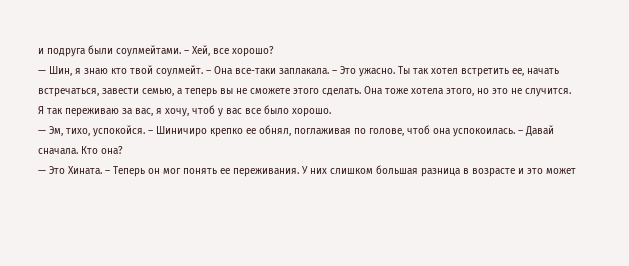и подруга были соулмейтами. – Хей, все хорошо?
— Шин, я знаю кто твой соулмейт. – Она все-таки заплакала. – Это ужасно. Ты так хотел встретить ее, начать встречаться, завести семью, а теперь вы не сможете этого сделать. Она тоже хотела этого, но это не случится. Я так переживаю за вас, я хочу, чтоб у вас все было хорошо.
— Эм, тихо, успокойся. – Шиничиро крепко ее обнял, поглаживая по голове, чтоб она успокоилась. – Давай сначала. Кто она?
— Это Хината. – Теперь он мог понять ее переживания. У них слишком большая разница в возрасте и это может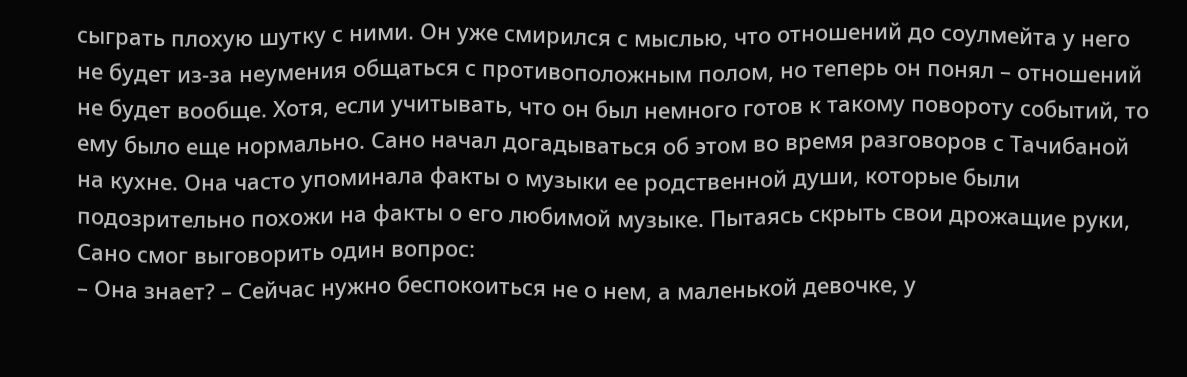сыграть плохую шутку с ними. Он уже смирился с мыслью, что отношений до соулмейта у него не будет из-за неумения общаться с противоположным полом, но теперь он понял – отношений не будет вообще. Хотя, если учитывать, что он был немного готов к такому повороту событий, то ему было еще нормально. Сано начал догадываться об этом во время разговоров с Тачибаной на кухне. Она часто упоминала факты о музыки ее родственной души, которые были подозрительно похожи на факты о его любимой музыке. Пытаясь скрыть свои дрожащие руки, Сано смог выговорить один вопрос:
– Она знает? – Сейчас нужно беспокоиться не о нем, а маленькой девочке, у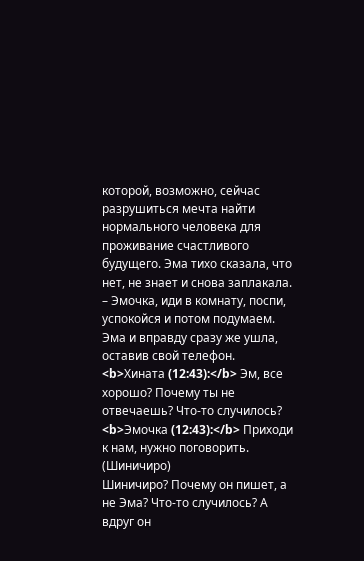которой, возможно, сейчас разрушиться мечта найти нормального человека для проживание счастливого будущего. Эма тихо сказала, что нет, не знает и снова заплакала. – Эмочка, иди в комнату, поспи, успокойся и потом подумаем.
Эма и вправду сразу же ушла, оставив свой телефон.
<b>Хината (12:43):</b> Эм, все хорошо? Почему ты не отвечаешь? Что-то случилось?
<b>Эмочка (12:43):</b> Приходи к нам, нужно поговорить. (Шиничиро)
Шиничиро? Почему он пишет, а не Эма? Что-то случилось? А вдруг он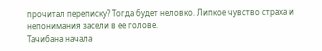прочитал переписку? Тогда будет неловко. Липкое чувство страха и непонимания засели в ее голове.
Тачибана начала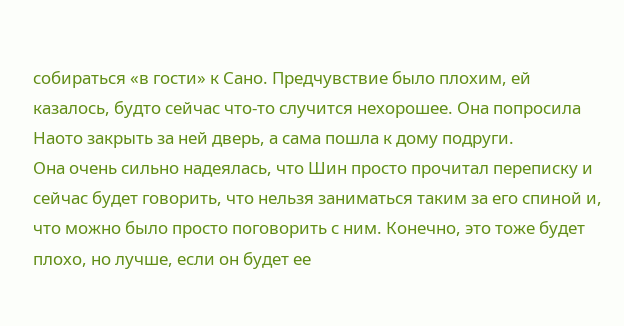собираться «в гости» к Сано. Предчувствие было плохим, ей казалось, будто сейчас что-то случится нехорошее. Она попросила Наото закрыть за ней дверь, а сама пошла к дому подруги.
Она очень сильно надеялась, что Шин просто прочитал переписку и сейчас будет говорить, что нельзя заниматься таким за его спиной и, что можно было просто поговорить с ним. Конечно, это тоже будет плохо, но лучше, если он будет ее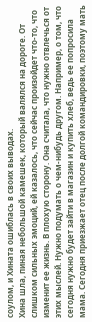соулом, и Хината ошиблась в своих выводах.
Хина шла, пиная небольшой камешек, который валялся на дороге. От слишком сильных эмоций, ей казалось, что сейчас произойдет что-то, что изменит ее жизнь. В плохую сторону. Она считала, что нужно отвлечься от этих мыслей. Нужно подумать о чем-нибудь другом. Например, о том, что сегодня нужно будет зайти в магазин и купить хлеб, ведь ее попросила мама. Сегодня приезжает отец после долгой командировки, поэтому мать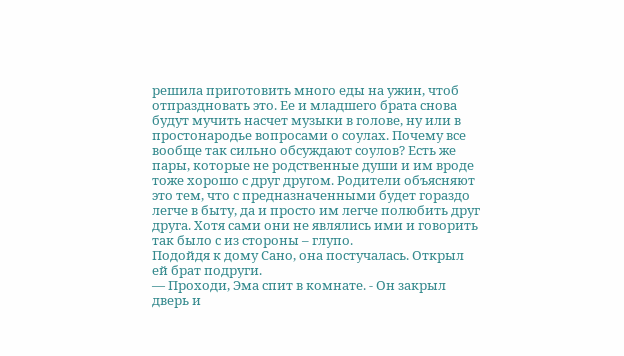решила приготовить много еды на ужин, чтоб отпраздновать это. Ее и младшего брата снова будут мучить насчет музыки в голове, ну или в простонародье вопросами о соулах. Почему все вообще так сильно обсуждают соулов? Есть же пары, которые не родственные души и им вроде тоже хорошо с друг другом. Родители объясняют это тем, что с предназначенными будет гораздо легче в быту, да и просто им легче полюбить друг друга. Хотя сами они не являлись ими и говорить так было с из стороны – глупо.
Подойдя к дому Сано, она постучалась. Открыл ей брат подруги.
— Проходи, Эма спит в комнате. - Он закрыл дверь и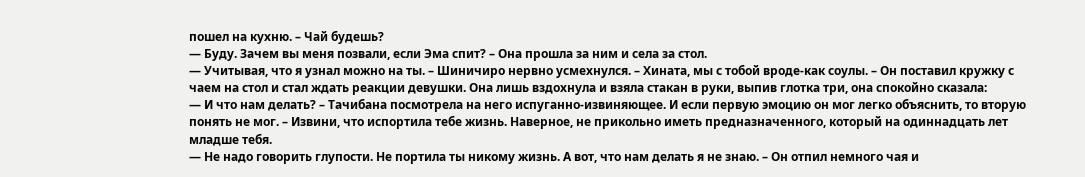пошел на кухню. – Чай будешь?
— Буду. Зачем вы меня позвали, если Эма спит? – Она прошла за ним и села за стол.
— Учитывая, что я узнал можно на ты. – Шиничиро нервно усмехнулся. – Хината, мы с тобой вроде-как соулы. – Он поставил кружку с чаем на стол и стал ждать реакции девушки. Она лишь вздохнула и взяла стакан в руки, выпив глотка три, она спокойно сказала:
— И что нам делать? – Тачибана посмотрела на него испуганно-извиняющее. И если первую эмоцию он мог легко объяснить, то вторую понять не мог. – Извини, что испортила тебе жизнь. Наверное, не прикольно иметь предназначенного, который на одиннадцать лет младше тебя.
— Не надо говорить глупости. Не портила ты никому жизнь. А вот, что нам делать я не знаю. – Он отпил немного чая и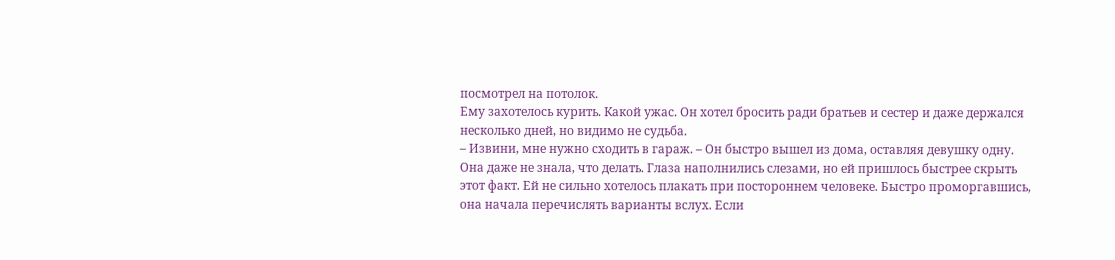посмотрел на потолок.
Ему захотелось курить. Какой ужас. Он хотел бросить ради братьев и сестер и даже держался несколько дней, но видимо не судьба.
– Извини, мне нужно сходить в гараж. – Он быстро вышел из дома, оставляя девушку одну.
Она даже не знала, что делать. Глаза наполнились слезами, но ей пришлось быстрее скрыть этот факт. Ей не сильно хотелось плакать при постороннем человеке. Быстро проморгавшись, она начала перечислять варианты вслух. Если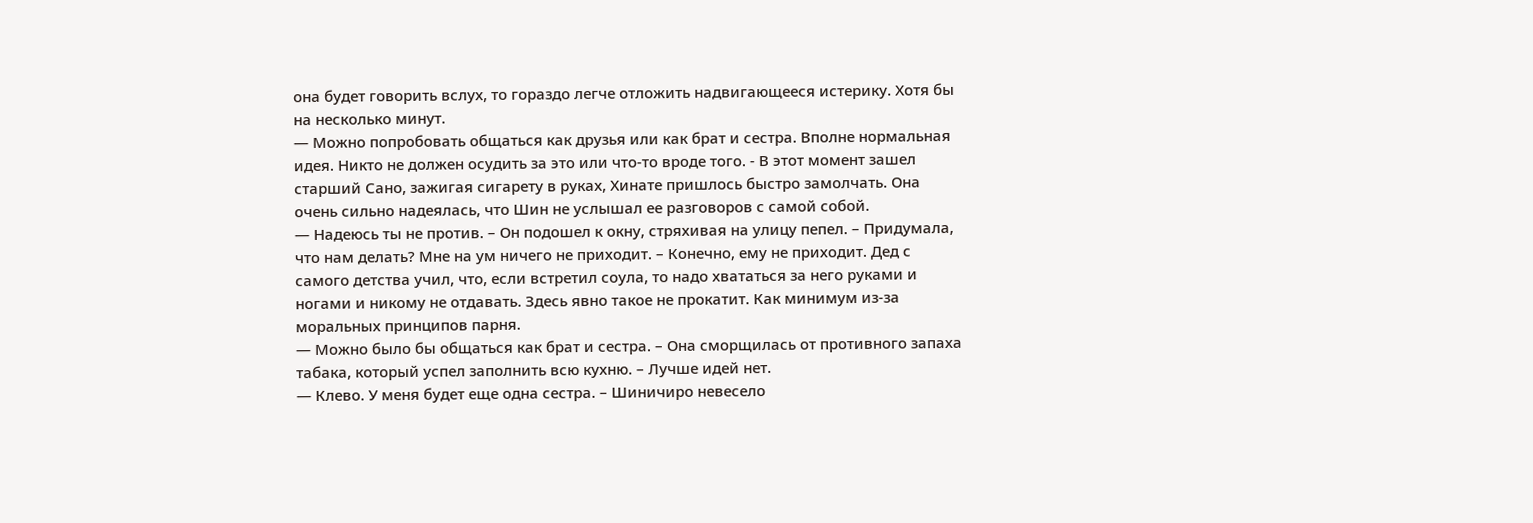она будет говорить вслух, то гораздо легче отложить надвигающееся истерику. Хотя бы на несколько минут.
— Можно попробовать общаться как друзья или как брат и сестра. Вполне нормальная идея. Никто не должен осудить за это или что-то вроде того. - В этот момент зашел старший Сано, зажигая сигарету в руках, Хинате пришлось быстро замолчать. Она очень сильно надеялась, что Шин не услышал ее разговоров с самой собой.
— Надеюсь ты не против. – Он подошел к окну, стряхивая на улицу пепел. – Придумала, что нам делать? Мне на ум ничего не приходит. – Конечно, ему не приходит. Дед с самого детства учил, что, если встретил соула, то надо хвататься за него руками и ногами и никому не отдавать. Здесь явно такое не прокатит. Как минимум из-за моральных принципов парня.
— Можно было бы общаться как брат и сестра. – Она сморщилась от противного запаха табака, который успел заполнить всю кухню. – Лучше идей нет.
— Клево. У меня будет еще одна сестра. – Шиничиро невесело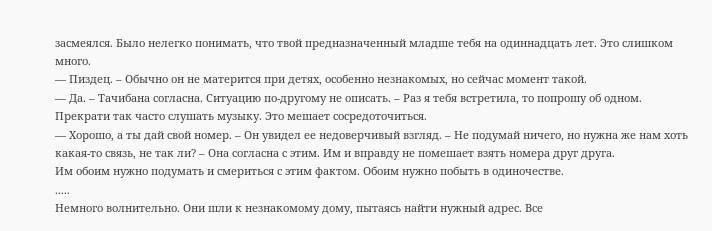засмеялся. Было нелегко понимать, что твой предназначенный младше тебя на одиннадцать лет. Это слишком много.
— Пиздец. – Обычно он не матерится при детях, особенно незнакомых, но сейчас момент такой.
— Да. – Тачибана согласна. Ситуацию по-другому не описать. – Раз я тебя встретила, то попрошу об одном. Прекрати так часто слушать музыку. Это мешает сосредоточиться.
— Хорошо, а ты дай свой номер. – Он увидел ее недоверчивый взгляд. – Не подумай ничего, но нужна же нам хоть какая-то связь, не так ли? – Она согласна с этим. Им и вправду не помешает взять номера друг друга.
Им обоим нужно подумать и смериться с этим фактом. Обоим нужно побыть в одиночестве.
.....
Немного волнительно. Они шли к незнакомому дому, пытаясь найти нужный адрес. Все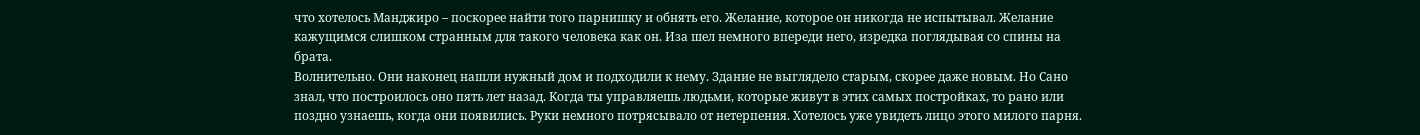что хотелось Манджиро – поскорее найти того парнишку и обнять его. Желание, которое он никогда не испытывал. Желание кажущимся слишком странным для такого человека как он. Иза шел немного впереди него, изредка поглядывая со спины на брата.
Волнительно. Они наконец нашли нужный дом и подходили к нему. Здание не выглядело старым, скорее даже новым. Но Сано знал, что построилось оно пять лет назад. Когда ты управляешь людьми, которые живут в этих самых постройках, то рано или поздно узнаешь, когда они появились. Руки немного потрясывало от нетерпения. Хотелось уже увидеть лицо этого милого парня.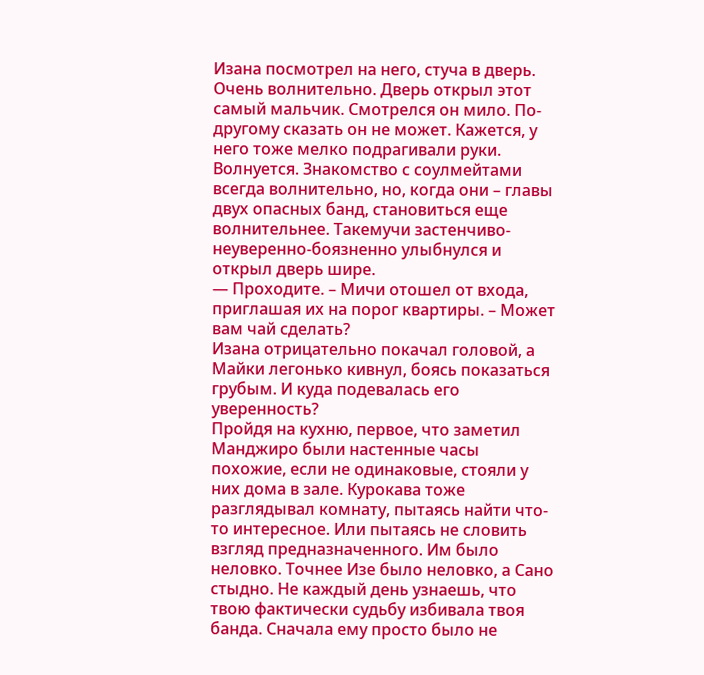Изана посмотрел на него, стуча в дверь.
Очень волнительно. Дверь открыл этот самый мальчик. Смотрелся он мило. По-другому сказать он не может. Кажется, у него тоже мелко подрагивали руки. Волнуется. Знакомство с соулмейтами всегда волнительно, но, когда они – главы двух опасных банд, становиться еще волнительнее. Такемучи застенчиво-неуверенно-боязненно улыбнулся и открыл дверь шире.
— Проходите. – Мичи отошел от входа, приглашая их на порог квартиры. – Может вам чай сделать?
Изана отрицательно покачал головой, а Майки легонько кивнул, боясь показаться грубым. И куда подевалась его уверенность?
Пройдя на кухню, первое, что заметил Манджиро были настенные часы похожие, если не одинаковые, стояли у них дома в зале. Курокава тоже разглядывал комнату, пытаясь найти что-то интересное. Или пытаясь не словить взгляд предназначенного. Им было неловко. Точнее Изе было неловко, а Сано стыдно. Не каждый день узнаешь, что твою фактически судьбу избивала твоя банда. Сначала ему просто было не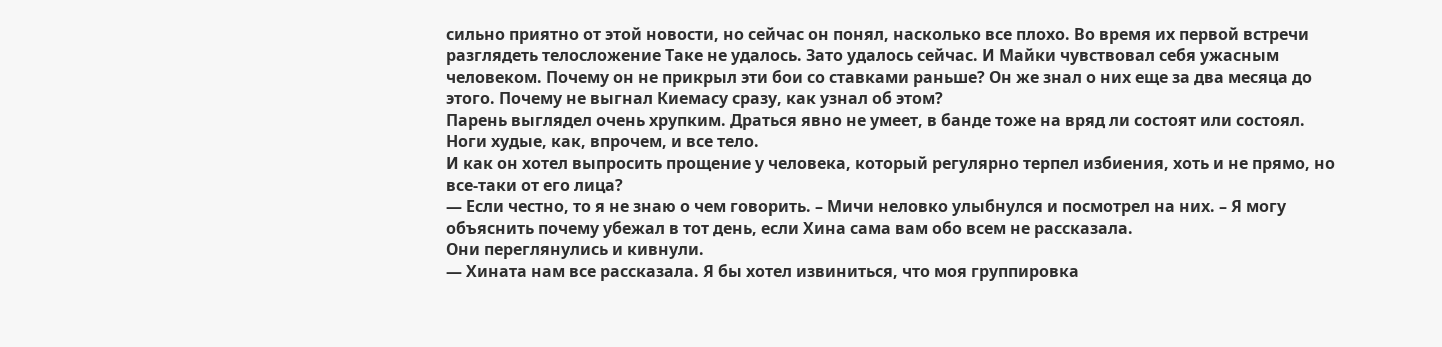сильно приятно от этой новости, но сейчас он понял, насколько все плохо. Во время их первой встречи разглядеть телосложение Таке не удалось. Зато удалось сейчас. И Майки чувствовал себя ужасным человеком. Почему он не прикрыл эти бои со ставками раньше? Он же знал о них еще за два месяца до этого. Почему не выгнал Киемасу сразу, как узнал об этом?
Парень выглядел очень хрупким. Драться явно не умеет, в банде тоже на вряд ли состоят или состоял. Ноги худые, как, впрочем, и все тело.
И как он хотел выпросить прощение у человека, который регулярно терпел избиения, хоть и не прямо, но все-таки от его лица?
— Если честно, то я не знаю о чем говорить. – Мичи неловко улыбнулся и посмотрел на них. – Я могу объяснить почему убежал в тот день, если Хина сама вам обо всем не рассказала.
Они переглянулись и кивнули.
— Хината нам все рассказала. Я бы хотел извиниться, что моя группировка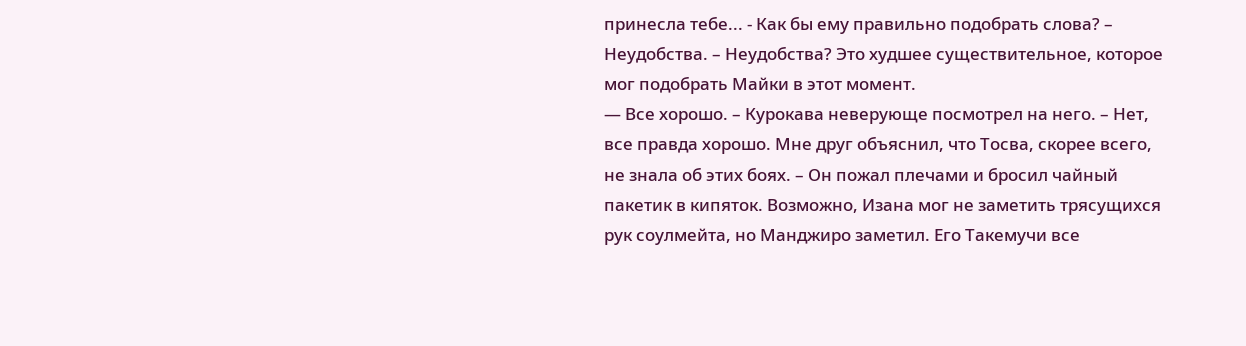принесла тебе... - Как бы ему правильно подобрать слова? – Неудобства. – Неудобства? Это худшее существительное, которое мог подобрать Майки в этот момент.
— Все хорошо. – Курокава неверующе посмотрел на него. – Нет, все правда хорошо. Мне друг объяснил, что Тосва, скорее всего, не знала об этих боях. – Он пожал плечами и бросил чайный пакетик в кипяток. Возможно, Изана мог не заметить трясущихся рук соулмейта, но Манджиро заметил. Его Такемучи все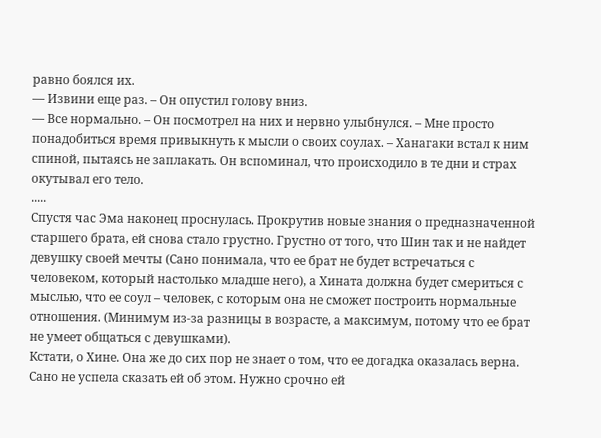равно боялся их.
— Извини еще раз. – Он опустил голову вниз.
— Все нормально. – Он посмотрел на них и нервно улыбнулся. – Мне просто понадобиться время привыкнуть к мысли о своих соулах. – Ханагаки встал к ним спиной, пытаясь не заплакать. Он вспоминал, что происходило в те дни и страх окутывал его тело.
.....
Спустя час Эма наконец проснулась. Прокрутив новые знания о предназначенной старшего брата, ей снова стало грустно. Грустно от того, что Шин так и не найдет девушку своей мечты (Сано понимала, что ее брат не будет встречаться с человеком, который настолько младше него), а Хината должна будет смериться с мыслью, что ее соул – человек, с которым она не сможет построить нормальные отношения. (Минимум из-за разницы в возрасте, а максимум, потому что ее брат не умеет общаться с девушками).
Кстати, о Хине. Она же до сих пор не знает о том, что ее догадка оказалась верна. Сано не успела сказать ей об этом. Нужно срочно ей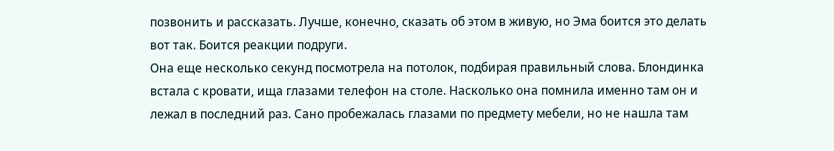позвонить и рассказать. Лучше, конечно, сказать об этом в живую, но Эма боится это делать вот так. Боится реакции подруги.
Она еще несколько секунд посмотрела на потолок, подбирая правильный слова. Блондинка встала с кровати, ища глазами телефон на столе. Насколько она помнила именно там он и лежал в последний раз. Сано пробежалась глазами по предмету мебели, но не нашла там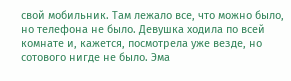свой мобильник. Там лежало все, что можно было, но телефона не было. Девушка ходила по всей комнате и, кажется, посмотрела уже везде, но сотового нигде не было. Эма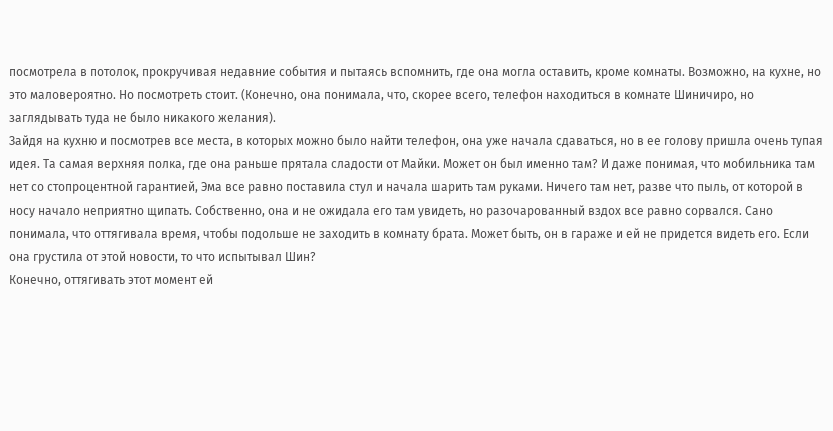посмотрела в потолок, прокручивая недавние события и пытаясь вспомнить, где она могла оставить, кроме комнаты. Возможно, на кухне, но это маловероятно. Но посмотреть стоит. (Конечно, она понимала, что, скорее всего, телефон находиться в комнате Шиничиро, но заглядывать туда не было никакого желания).
Зайдя на кухню и посмотрев все места, в которых можно было найти телефон, она уже начала сдаваться, но в ее голову пришла очень тупая идея. Та самая верхняя полка, где она раньше прятала сладости от Майки. Может он был именно там? И даже понимая, что мобильника там нет со стопроцентной гарантией, Эма все равно поставила стул и начала шарить там руками. Ничего там нет, разве что пыль, от которой в носу начало неприятно щипать. Собственно, она и не ожидала его там увидеть, но разочарованный вздох все равно сорвался. Сано понимала, что оттягивала время, чтобы подольше не заходить в комнату брата. Может быть, он в гараже и ей не придется видеть его. Если она грустила от этой новости, то что испытывал Шин?
Конечно, оттягивать этот момент ей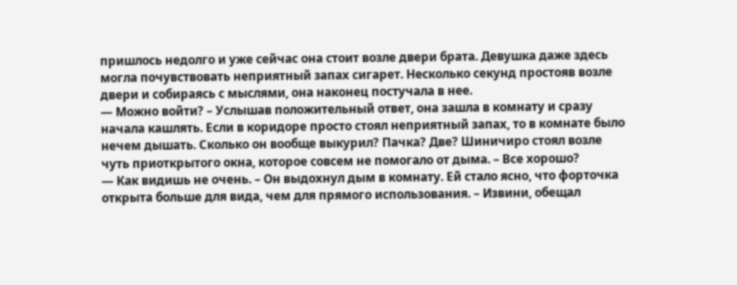пришлось недолго и уже сейчас она стоит возле двери брата. Девушка даже здесь могла почувствовать неприятный запах сигарет. Несколько секунд простояв возле двери и собираясь с мыслями, она наконец постучала в нее.
— Можно войти? – Услышав положительный ответ, она зашла в комнату и сразу начала кашлять. Если в коридоре просто стоял неприятный запах, то в комнате было нечем дышать. Сколько он вообще выкурил? Пачка? Две? Шиничиро стоял возле чуть приоткрытого окна, которое совсем не помогало от дыма. – Все хорошо?
— Как видишь не очень. – Он выдохнул дым в комнату. Ей стало ясно, что форточка открыта больше для вида, чем для прямого использования. – Извини, обещал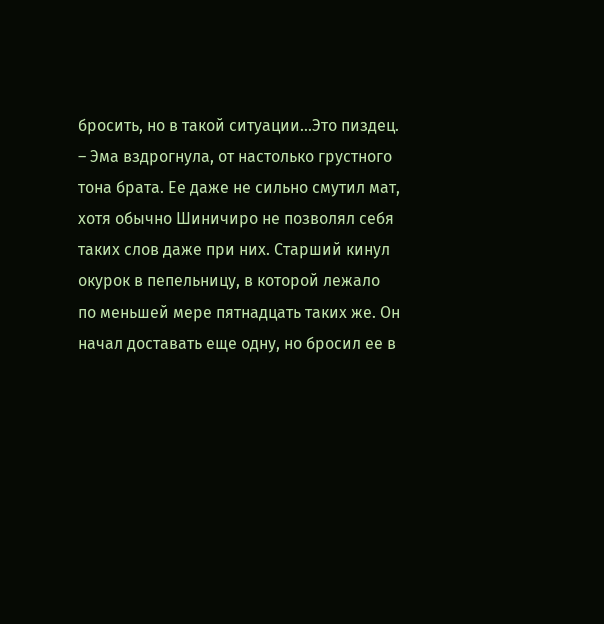бросить, но в такой ситуации...Это пиздец. – Эма вздрогнула, от настолько грустного тона брата. Ее даже не сильно смутил мат, хотя обычно Шиничиро не позволял себя таких слов даже при них. Старший кинул окурок в пепельницу, в которой лежало по меньшей мере пятнадцать таких же. Он начал доставать еще одну, но бросил ее в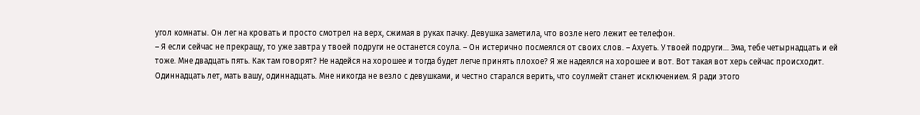угол комнаты. Он лег на кровать и просто смотрел на верх, сжимая в руках пачку. Девушка заметила, что возле него лежит ее телефон.
– Я если сейчас не прекращу, то уже завтра у твоей подруги не останется соула. – Он истерично посмеялся от своих слов. – Ахуеть. У твоей подруги... Эма, тебе четырнадцать и ей тоже. Мне двадцать пять. Как там говорят? Не надейся на хорошее и тогда будет легче принять плохое? Я же надеялся на хорошее и вот. Вот такая вот херь сейчас происходит. Одиннадцать лет, мать вашу, одиннадцать. Мне никогда не везло с девушками, и честно старался верить, что соулмейт станет исключением. Я ради этого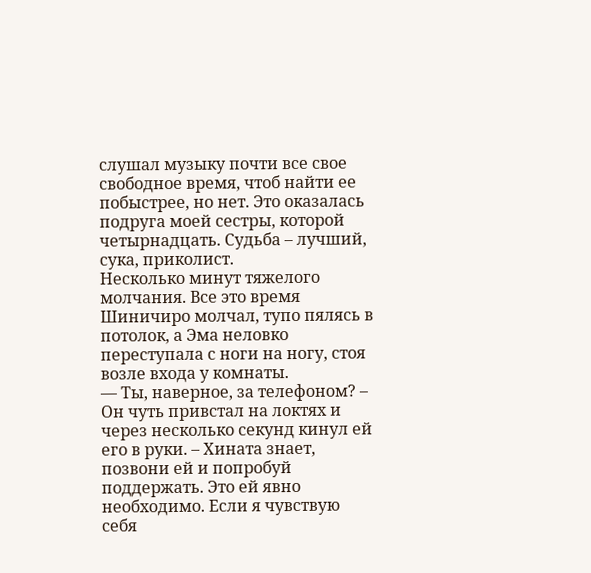слушал музыку почти все свое свободное время, чтоб найти ее побыстрее, но нет. Это оказалась подруга моей сестры, которой четырнадцать. Судьба – лучший, сука, приколист.
Несколько минут тяжелого молчания. Все это время Шиничиро молчал, тупо пялясь в потолок, а Эма неловко переступала с ноги на ногу, стоя возле входа у комнаты.
— Ты, наверное, за телефоном? – Он чуть привстал на локтях и через несколько секунд кинул ей его в руки. – Хината знает, позвони ей и попробуй поддержать. Это ей явно необходимо. Если я чувствую себя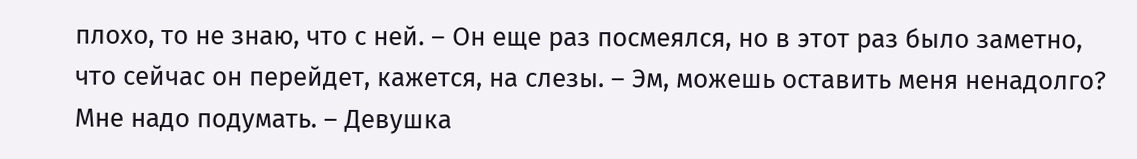плохо, то не знаю, что с ней. – Он еще раз посмеялся, но в этот раз было заметно, что сейчас он перейдет, кажется, на слезы. – Эм, можешь оставить меня ненадолго? Мне надо подумать. – Девушка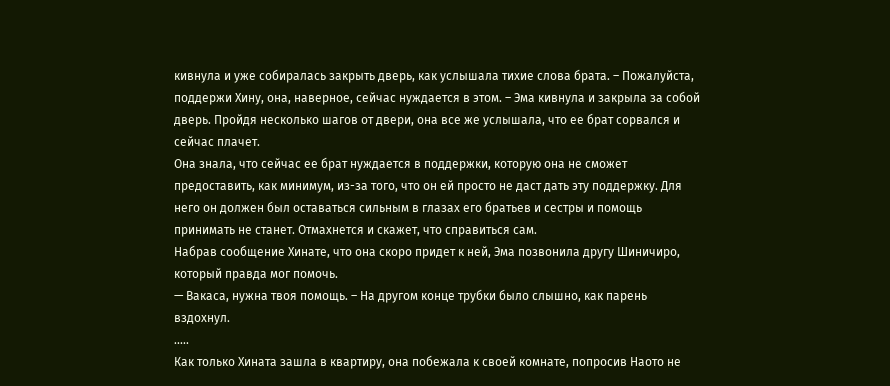кивнула и уже собиралась закрыть дверь, как услышала тихие слова брата. – Пожалуйста, поддержи Хину, она, наверное, сейчас нуждается в этом. – Эма кивнула и закрыла за собой дверь. Пройдя несколько шагов от двери, она все же услышала, что ее брат сорвался и сейчас плачет.
Она знала, что сейчас ее брат нуждается в поддержки, которую она не сможет предоставить, как минимум, из-за того, что он ей просто не даст дать эту поддержку. Для него он должен был оставаться сильным в глазах его братьев и сестры и помощь принимать не станет. Отмахнется и скажет, что справиться сам.
Набрав сообщение Хинате, что она скоро придет к ней, Эма позвонила другу Шиничиро, который правда мог помочь.
— Вакаса, нужна твоя помощь. – На другом конце трубки было слышно, как парень вздохнул.
.....
Как только Хината зашла в квартиру, она побежала к своей комнате, попросив Наото не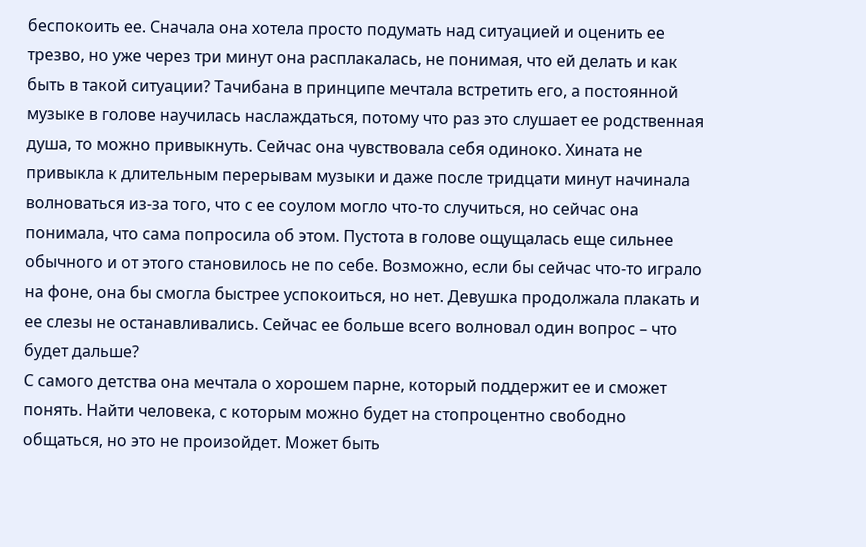беспокоить ее. Сначала она хотела просто подумать над ситуацией и оценить ее трезво, но уже через три минут она расплакалась, не понимая, что ей делать и как быть в такой ситуации? Тачибана в принципе мечтала встретить его, а постоянной музыке в голове научилась наслаждаться, потому что раз это слушает ее родственная душа, то можно привыкнуть. Сейчас она чувствовала себя одиноко. Хината не привыкла к длительным перерывам музыки и даже после тридцати минут начинала волноваться из-за того, что с ее соулом могло что-то случиться, но сейчас она понимала, что сама попросила об этом. Пустота в голове ощущалась еще сильнее обычного и от этого становилось не по себе. Возможно, если бы сейчас что-то играло на фоне, она бы смогла быстрее успокоиться, но нет. Девушка продолжала плакать и ее слезы не останавливались. Сейчас ее больше всего волновал один вопрос – что будет дальше?
С самого детства она мечтала о хорошем парне, который поддержит ее и сможет понять. Найти человека, с которым можно будет на стопроцентно свободно общаться, но это не произойдет. Может быть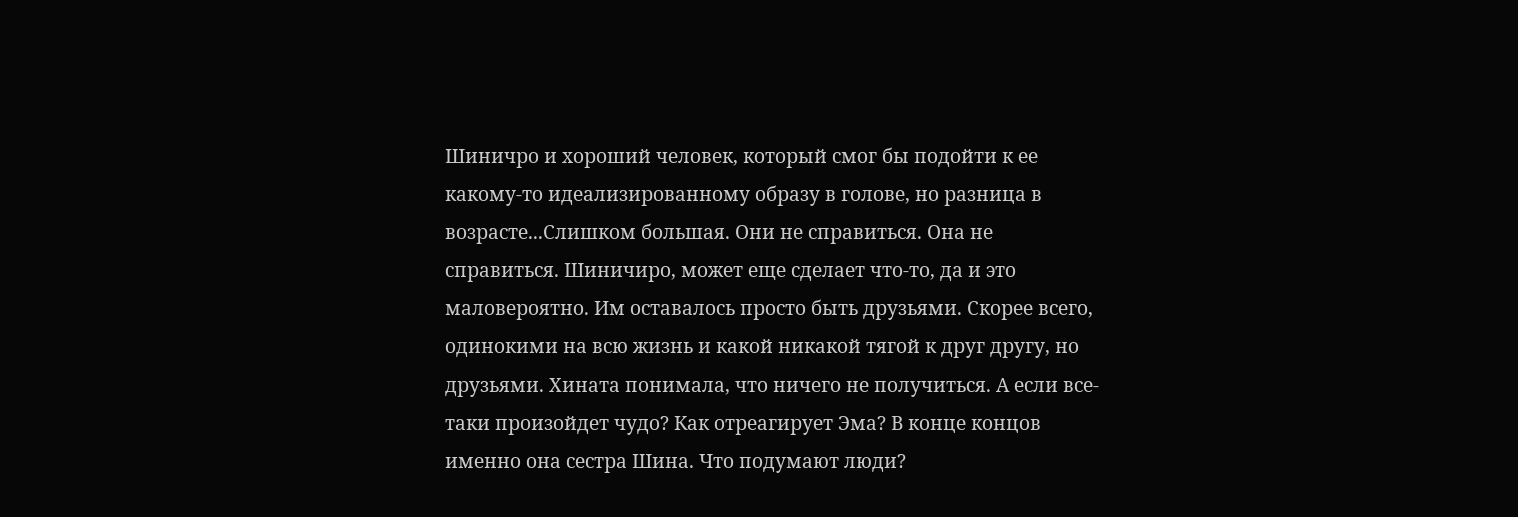Шиничро и хороший человек, который смог бы подойти к ее какому-то идеализированному образу в голове, но разница в возрасте...Слишком большая. Они не справиться. Она не справиться. Шиничиро, может еще сделает что-то, да и это маловероятно. Им оставалось просто быть друзьями. Скорее всего, одинокими на всю жизнь и какой никакой тягой к друг другу, но друзьями. Хината понимала, что ничего не получиться. А если все-таки произойдет чудо? Как отреагирует Эма? В конце концов именно она сестра Шина. Что подумают люди?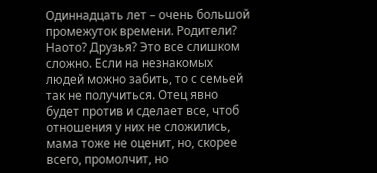Одиннадцать лет – очень большой промежуток времени. Родители? Наото? Друзья? Это все слишком сложно. Если на незнакомых людей можно забить, то с семьей так не получиться. Отец явно будет против и сделает все, чтоб отношения у них не сложились, мама тоже не оценит, но, скорее всего, промолчит, но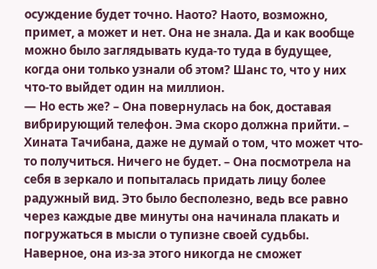осуждение будет точно. Наото? Наото, возможно, примет, а может и нет. Она не знала. Да и как вообще можно было заглядывать куда-то туда в будущее, когда они только узнали об этом? Шанс то, что у них что-то выйдет один на миллион.
— Но есть же? – Она повернулась на бок, доставая вибрирующий телефон. Эма скоро должна прийти. – Хината Тачибана, даже не думай о том, что может что-то получиться. Ничего не будет. – Она посмотрела на себя в зеркало и попыталась придать лицу более радужный вид. Это было бесполезно, ведь все равно через каждые две минуты она начинала плакать и погружаться в мысли о тупизне своей судьбы. Наверное, она из-за этого никогда не сможет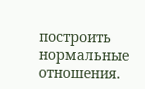построить нормальные отношения.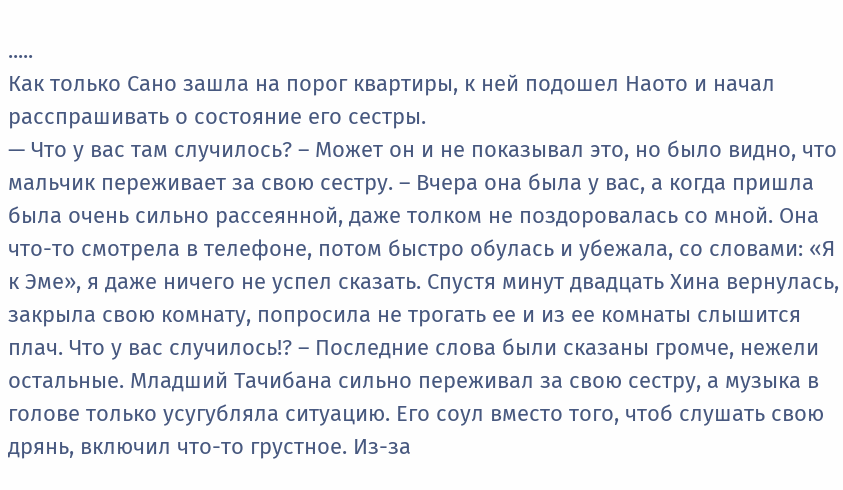.....
Как только Сано зашла на порог квартиры, к ней подошел Наото и начал расспрашивать о состояние его сестры.
— Что у вас там случилось? – Может он и не показывал это, но было видно, что мальчик переживает за свою сестру. – Вчера она была у вас, а когда пришла была очень сильно рассеянной, даже толком не поздоровалась со мной. Она что-то смотрела в телефоне, потом быстро обулась и убежала, со словами: «Я к Эме», я даже ничего не успел сказать. Спустя минут двадцать Хина вернулась, закрыла свою комнату, попросила не трогать ее и из ее комнаты слышится плач. Что у вас случилось!? – Последние слова были сказаны громче, нежели остальные. Младший Тачибана сильно переживал за свою сестру, а музыка в голове только усугубляла ситуацию. Его соул вместо того, чтоб слушать свою дрянь, включил что-то грустное. Из-за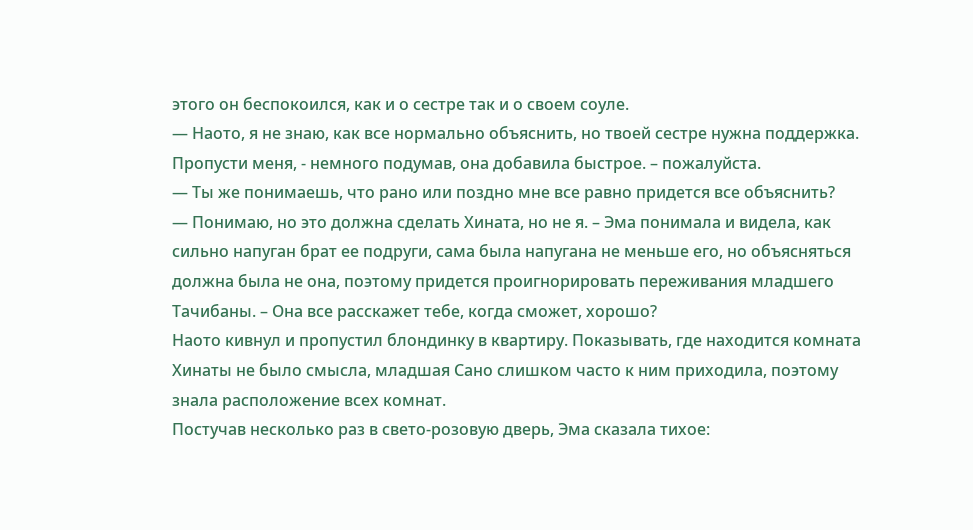этого он беспокоился, как и о сестре так и о своем соуле.
— Наото, я не знаю, как все нормально объяснить, но твоей сестре нужна поддержка. Пропусти меня, - немного подумав, она добавила быстрое. – пожалуйста.
— Ты же понимаешь, что рано или поздно мне все равно придется все объяснить?
— Понимаю, но это должна сделать Хината, но не я. – Эма понимала и видела, как сильно напуган брат ее подруги, сама была напугана не меньше его, но объясняться должна была не она, поэтому придется проигнорировать переживания младшего Тачибаны. – Она все расскажет тебе, когда сможет, хорошо?
Наото кивнул и пропустил блондинку в квартиру. Показывать, где находится комната Хинаты не было смысла, младшая Сано слишком часто к ним приходила, поэтому знала расположение всех комнат.
Постучав несколько раз в свето-розовую дверь, Эма сказала тихое: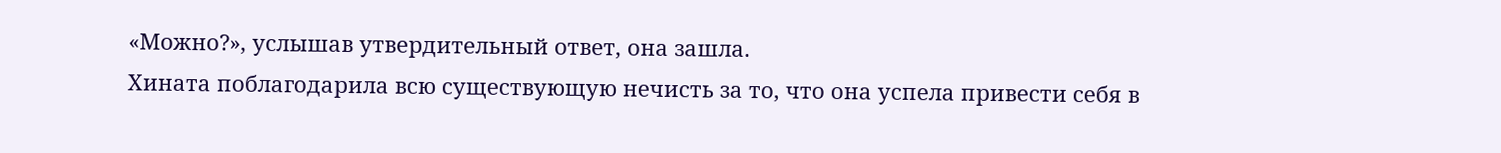«Можно?», услышав утвердительный ответ, она зашла.
Хината поблагодарила всю существующую нечисть за то, что она успела привести себя в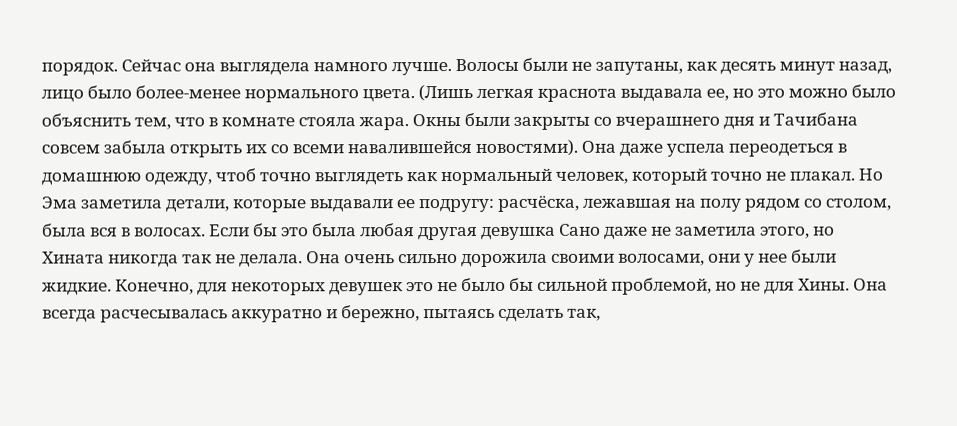порядок. Сейчас она выглядела намного лучше. Волосы были не запутаны, как десять минут назад, лицо было более-менее нормального цвета. (Лишь легкая краснота выдавала ее, но это можно было объяснить тем, что в комнате стояла жара. Окны были закрыты со вчерашнего дня и Тачибана совсем забыла открыть их со всеми навалившейся новостями). Она даже успела переодеться в домашнюю одежду, чтоб точно выглядеть как нормальный человек, который точно не плакал. Но Эма заметила детали, которые выдавали ее подругу: расчёска, лежавшая на полу рядом со столом, была вся в волосах. Если бы это была любая другая девушка Сано даже не заметила этого, но Хината никогда так не делала. Она очень сильно дорожила своими волосами, они у нее были жидкие. Конечно, для некоторых девушек это не было бы сильной проблемой, но не для Хины. Она всегда расчесывалась аккуратно и бережно, пытаясь сделать так,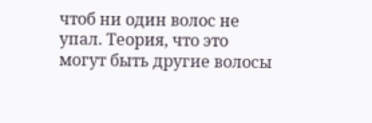чтоб ни один волос не упал. Теория, что это могут быть другие волосы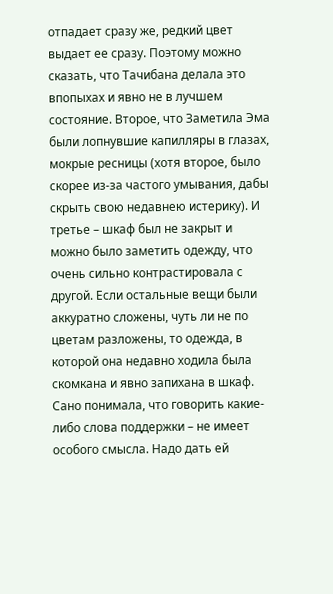отпадает сразу же, редкий цвет выдает ее сразу. Поэтому можно сказать, что Тачибана делала это впопыхах и явно не в лучшем состояние. Второе, что Заметила Эма были лопнувшие капилляры в глазах, мокрые ресницы (хотя второе, было скорее из-за частого умывания, дабы скрыть свою недавнею истерику). И третье – шкаф был не закрыт и можно было заметить одежду, что очень сильно контрастировала с другой. Если остальные вещи были аккуратно сложены, чуть ли не по цветам разложены, то одежда, в которой она недавно ходила была скомкана и явно запихана в шкаф.
Сано понимала, что говорить какие-либо слова поддержки – не имеет особого смысла. Надо дать ей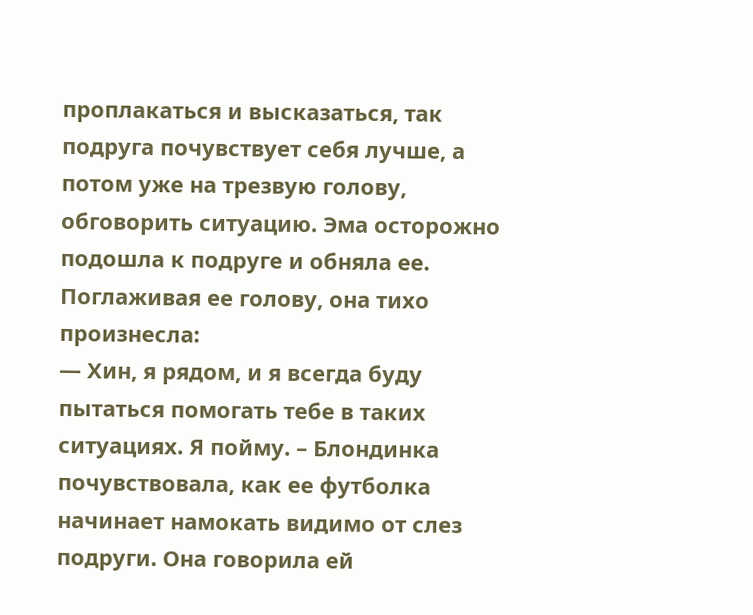проплакаться и высказаться, так подруга почувствует себя лучше, а потом уже на трезвую голову, обговорить ситуацию. Эма осторожно подошла к подруге и обняла ее. Поглаживая ее голову, она тихо произнесла:
— Хин, я рядом, и я всегда буду пытаться помогать тебе в таких ситуациях. Я пойму. – Блондинка почувствовала, как ее футболка начинает намокать видимо от слез подруги. Она говорила ей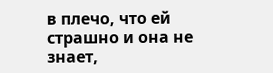в плечо, что ей страшно и она не знает,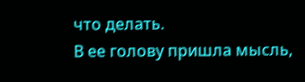что делать.
В ее голову пришла мысль,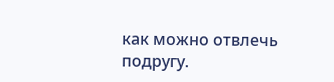как можно отвлечь подругу.